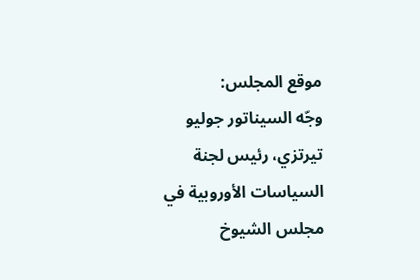موقع المجلس:
وجّه السيناتور جوليو تيرتزي، رئيس لجنة السياسات الأوروبية في مجلس الشيوخ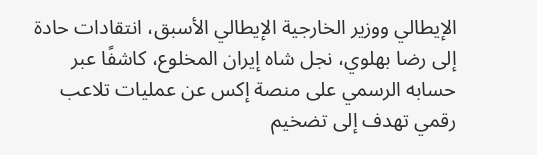الإيطالي ووزير الخارجية الإيطالي الأسبق، انتقادات حادة إلى رضا بهلوي، نجل شاه إيران المخلوع، كاشفًا عبر حسابه الرسمي على منصة إكس عن عمليات تلاعب رقمي تهدف إلى تضخيم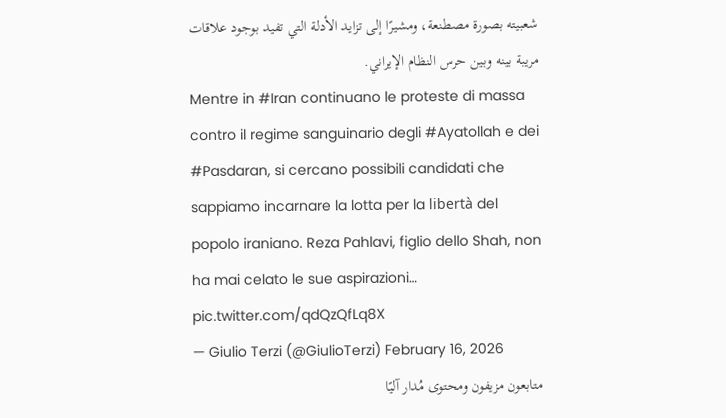شعبيته بصورة مصطنعة، ومشيرًا إلى تزايد الأدلة التي تفيد بوجود علاقات مريبة بينه وبين حرس النظام الإيراني.
Mentre in #Iran continuano le proteste di massa contro il regime sanguinario degli #Ayatollah e dei #Pasdaran, si cercano possibili candidati che sappiamo incarnare la lotta per la libertà del popolo iraniano. Reza Pahlavi, figlio dello Shah, non ha mai celato le sue aspirazioni… pic.twitter.com/qdQzQfLq8X
— Giulio Terzi (@GiulioTerzi) February 16, 2026
متابعون مزيفون ومحتوى مُدار آليًا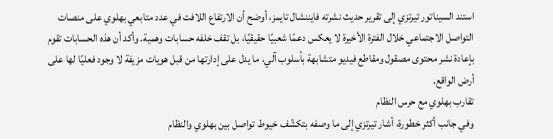استند السيناتور تيرتزي إلى تقرير حديث نشرته فايننشال تايمز، أوضح أن الارتفاع اللافت في عدد متابعي بهلوي على منصات التواصل الاجتماعي خلال الفترة الأخيرة لا يعكس دعمًا شعبيًا حقيقيًا، بل تقف خلفه حسابات وهمية. وأكد أن هذه الحسابات تقوم بإعادة نشر محتوى مصقول ومقاطع فيديو متشابهة بأسلوب آلي، ما يدل على إدارتها من قبل هويات مزيفة لا وجود فعليًا لها على أرض الواقع.
تقارب بهلوي مع حرس النظام
وفي جانب أكثر خطورة، أشار تيرتزي إلى ما وصفه بتكشّف خيوط تواصل بين بهلوي والنظام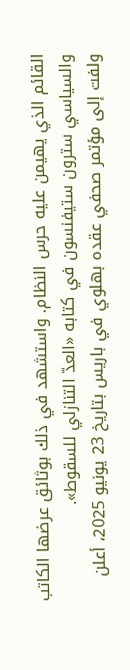القائم الذي يهيمن عليه حرس النظام. واستشهد في ذلك بوثائق عرضها الكاتب والسياسي سترون ستيفنسون في كتابه «العدّ التنازلي للسقوط».
ولفت إلى مؤتمر صحفي عقده بهلوي في باريس بتاريخ 23 يونيو 2025، أعلن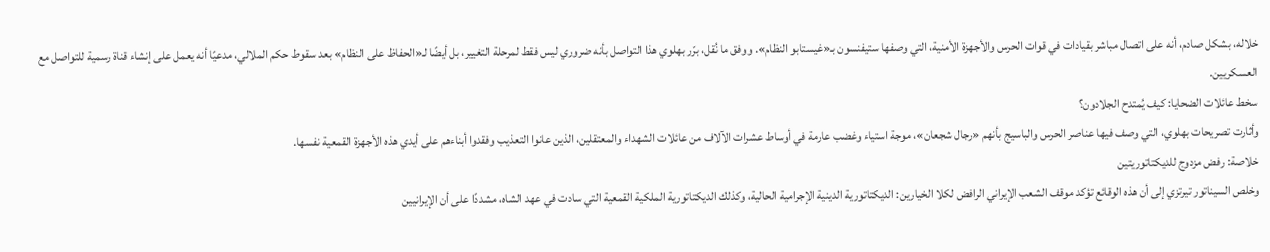خلاله، بشكل صادم، أنه على اتصال مباشر بقيادات في قوات الحرس والأجهزة الأمنية، التي وصفها ستيفنسون بـ«غيستابو النظام». ووفق ما نُقل، برّر بهلوي هذا التواصل بأنه ضروري ليس فقط لمرحلة التغيير، بل أيضًا لـ«الحفاظ على النظام» بعد سقوط حكم الملالي، مدعيًا أنه يعمل على إنشاء قناة رسمية للتواصل مع العسكريين.
سخط عائلات الضحايا: كيف يُمتدح الجلادون؟
وأثارت تصريحات بهلوي، التي وصف فيها عناصر الحرس والباسيج بأنهم «رجال شجعان»، موجة استياء وغضب عارمة في أوساط عشرات الآلاف من عائلات الشهداء والمعتقلين، الذين عانوا التعذيب وفقدوا أبناءهم على أيدي هذه الأجهزة القمعية نفسها.
خلاصة: رفض مزدوج للديكتاتوريتين
وخلص السيناتور تيرتزي إلى أن هذه الوقائع تؤكد موقف الشعب الإيراني الرافض لكلا الخيارين: الديكتاتورية الدينية الإجرامية الحالية، وكذلك الديكتاتورية الملكية القمعية التي سادت في عهد الشاه، مشددًا على أن الإيرانيين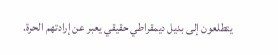يتطلعون إلى بديل ديمقراطي حقيقي يعبر عن إرادتهم الحرة.